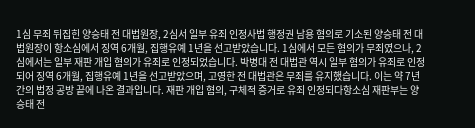1심 무죄 뒤집힌 양승태 전 대법원장, 2심서 일부 유죄 인정사법 행정권 남용 혐의로 기소된 양승태 전 대법원장이 항소심에서 징역 6개월, 집행유예 1년을 선고받았습니다. 1심에서 모든 혐의가 무죄였으나, 2심에서는 일부 재판 개입 혐의가 유죄로 인정되었습니다. 박병대 전 대법관 역시 일부 혐의가 유죄로 인정되어 징역 6개월, 집행유예 1년을 선고받았으며, 고영한 전 대법관은 무죄를 유지했습니다. 이는 약 7년간의 법정 공방 끝에 나온 결과입니다. 재판 개입 혐의, 구체적 증거로 유죄 인정되다항소심 재판부는 양승태 전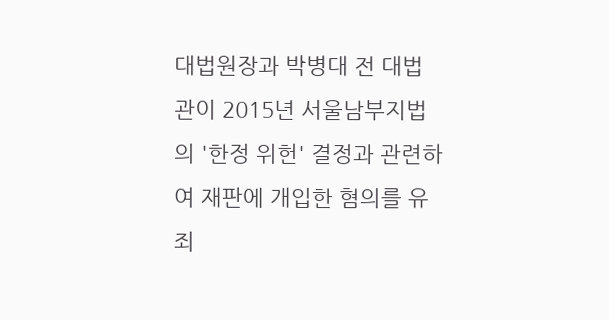대법원장과 박병대 전 대법관이 2015년 서울남부지법의 '한정 위헌' 결정과 관련하여 재판에 개입한 혐의를 유죄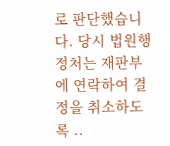로 판단했습니다. 당시 법원행정처는 재판부에 연락하여 결정을 취소하도록 ..